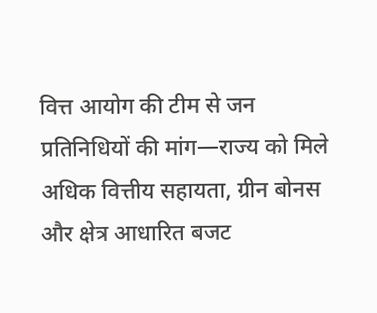वित्त आयोग की टीम से जन प्रतिनिधियों की मांग—राज्य को मिले अधिक वित्तीय सहायता, ग्रीन बोनस और क्षेत्र आधारित बजट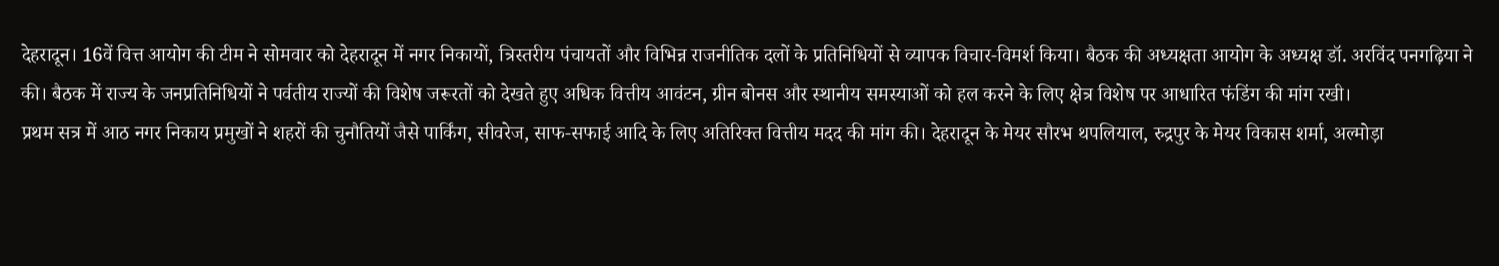देहरादून। 16वें वित्त आयोग की टीम ने सोमवार को देहरादून में नगर निकायों, त्रिस्तरीय पंचायतों और विभिन्न राजनीतिक दलों के प्रतिनिधियों से व्यापक विचार-विमर्श किया। बैठक की अध्यक्षता आयोग के अध्यक्ष डॉ. अरविंद पनगढ़िया ने की। बैठक में राज्य के जनप्रतिनिधियों ने पर्वतीय राज्यों की विशेष जरूरतों को देखते हुए अधिक वित्तीय आवंटन, ग्रीन बोनस और स्थानीय समस्याओं को हल करने के लिए क्षेत्र विशेष पर आधारित फंडिंग की मांग रखी।
प्रथम सत्र में आठ नगर निकाय प्रमुखों ने शहरों की चुनौतियों जैसे पार्किंग, सीवरेज, साफ-सफाई आदि के लिए अतिरिक्त वित्तीय मदद की मांग की। देहरादून के मेयर सौरभ थपलियाल, रुद्रपुर के मेयर विकास शर्मा, अल्मोड़ा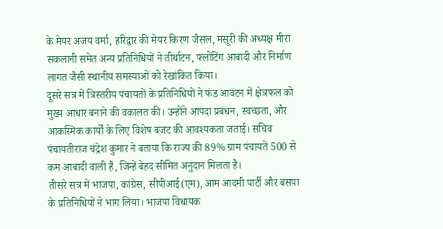के मेयर अजय वर्मा, हरिद्वार की मेयर किरण जैसल, मसूरी की अध्यक्ष मीरा सकलानी समेत अन्य प्रतिनिधियों ने तीर्थाटन, फ्लोटिंग आबादी और निर्माण लागत जैसी स्थानीय समस्याओं को रेखांकित किया।
दूसरे सत्र में त्रिस्तरीय पंचायतों के प्रतिनिधियों ने फंड आवंटन में क्षेत्रफल को मुख्य आधार बनाने की वकालत की। उन्होंने आपदा प्रबंधन, स्वच्छता, और आकस्मिक कार्यों के लिए विशेष बजट की आवश्यकता जताई। सचिव पंचायतीराज चंद्रेश कुमार ने बताया कि राज्य की 89% ग्राम पंचायतें 500 से कम आबादी वाली हैं, जिन्हें बेहद सीमित अनुदान मिलता है।
तीसरे सत्र में भाजपा, कांग्रेस, सीपीआई(एम), आम आदमी पार्टी और बसपा के प्रतिनिधियों ने भाग लिया। भाजपा विधायक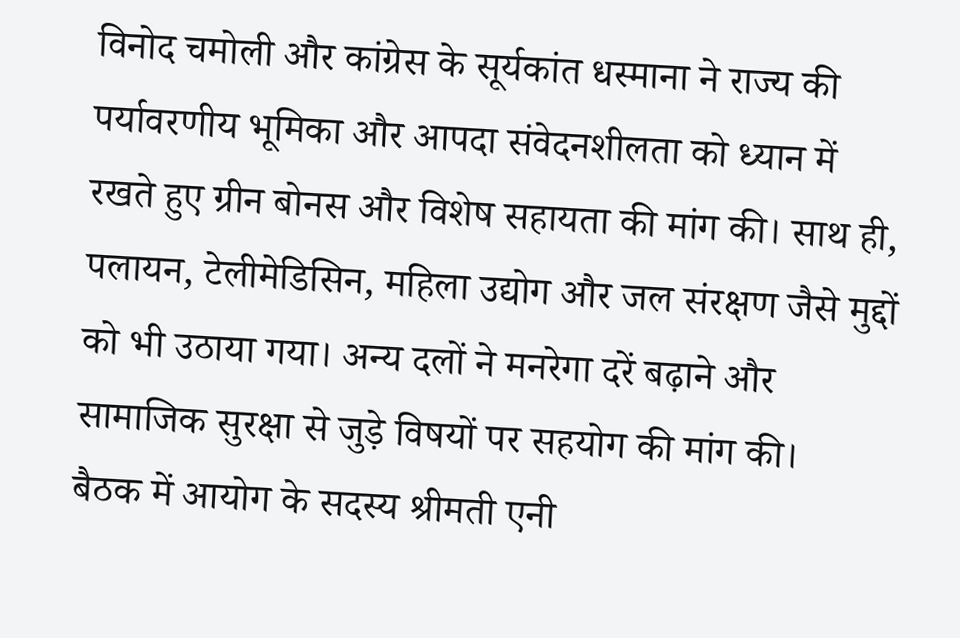विनोद चमोली और कांग्रेस के सूर्यकांत धस्माना ने राज्य की पर्यावरणीय भूमिका और आपदा संवेदनशीलता को ध्यान में रखते हुए ग्रीन बोनस और विशेष सहायता की मांग की। साथ ही, पलायन, टेलीमेडिसिन, महिला उद्योग और जल संरक्षण जैसे मुद्दों को भी उठाया गया। अन्य दलों ने मनरेगा दरें बढ़ाने और सामाजिक सुरक्षा से जुड़े विषयों पर सहयोग की मांग की।
बैठक में आयोग के सदस्य श्रीमती एनी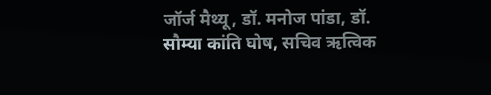जॉर्ज मैथ्यू, डॉ. मनोज पांडा, डॉ. सौम्या कांति घोष, सचिव ऋत्विक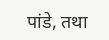पांडे, तथा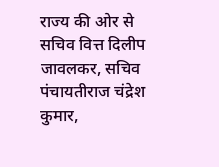राज्य की ओर से सचिव वित्त दिलीप जावलकर, सचिव पंचायतीराज चंद्रेश कुमार,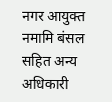नगर आयुक्त नमामि बंसल सहित अन्य अधिकारी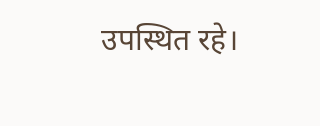उपस्थित रहे।